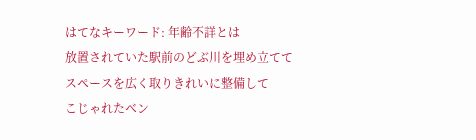はてなキーワード: 年齢不詳とは
放置されていた駅前のどぶ川を埋め立てて
スペースを広く取りきれいに整備して
こじゃれたベン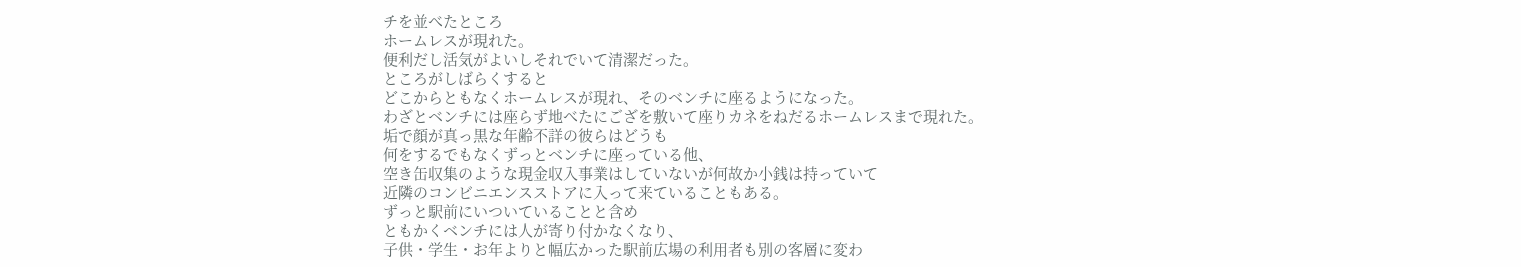チを並べたところ
ホームレスが現れた。
便利だし活気がよいしそれでいて清潔だった。
ところがしばらくすると
どこからともなくホームレスが現れ、そのベンチに座るようになった。
わざとベンチには座らず地べたにござを敷いて座りカネをねだるホームレスまで現れた。
垢で顔が真っ黒な年齢不詳の彼らはどうも
何をするでもなくずっとベンチに座っている他、
空き缶収集のような現金収入事業はしていないが何故か小銭は持っていて
近隣のコンビニエンスストアに入って来ていることもある。
ずっと駅前にいついていることと含め
ともかくベンチには人が寄り付かなくなり、
子供・学生・お年よりと幅広かった駅前広場の利用者も別の客層に変わ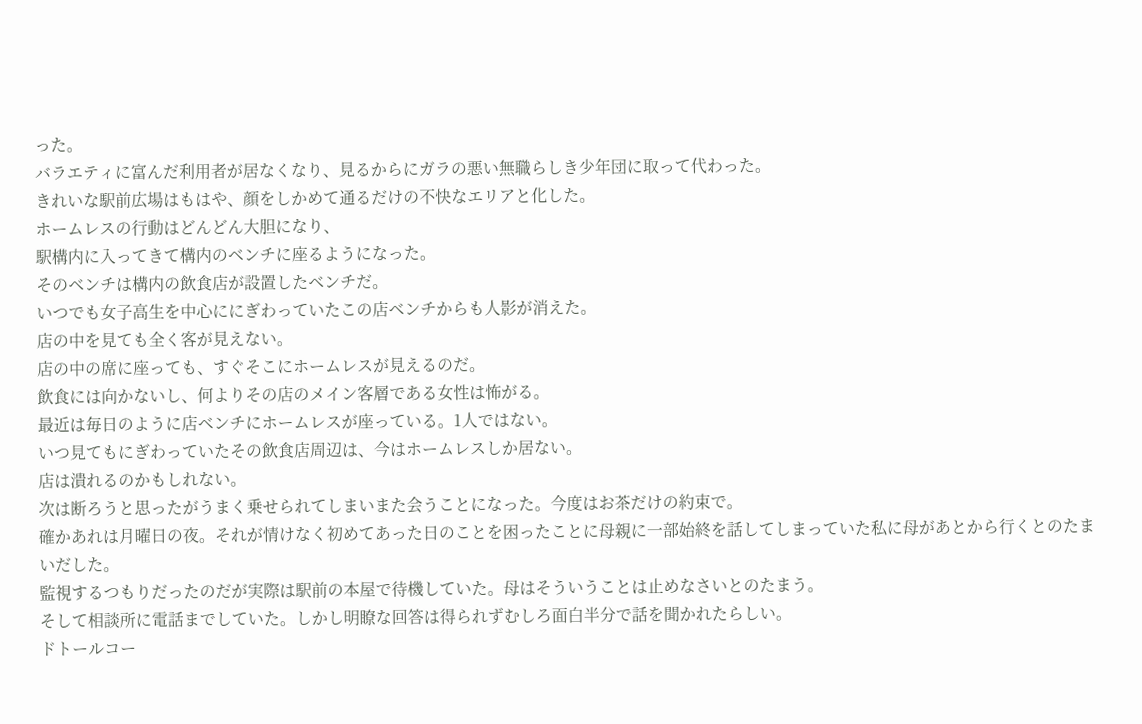った。
バラエティに富んだ利用者が居なくなり、見るからにガラの悪い無職らしき少年団に取って代わった。
きれいな駅前広場はもはや、顔をしかめて通るだけの不快なエリアと化した。
ホームレスの行動はどんどん大胆になり、
駅構内に入ってきて構内のベンチに座るようになった。
そのベンチは構内の飲食店が設置したベンチだ。
いつでも女子高生を中心ににぎわっていたこの店ベンチからも人影が消えた。
店の中を見ても全く客が見えない。
店の中の席に座っても、すぐそこにホームレスが見えるのだ。
飲食には向かないし、何よりその店のメイン客層である女性は怖がる。
最近は毎日のように店ベンチにホームレスが座っている。1人ではない。
いつ見てもにぎわっていたその飲食店周辺は、今はホームレスしか居ない。
店は潰れるのかもしれない。
次は断ろうと思ったがうまく乗せられてしまいまた会うことになった。今度はお茶だけの約束で。
確かあれは月曜日の夜。それが情けなく初めてあった日のことを困ったことに母親に一部始終を話してしまっていた私に母があとから行くとのたまいだした。
監視するつもりだったのだが実際は駅前の本屋で待機していた。母はそういうことは止めなさいとのたまう。
そして相談所に電話までしていた。しかし明瞭な回答は得られずむしろ面白半分で話を聞かれたらしい。
ドトールコー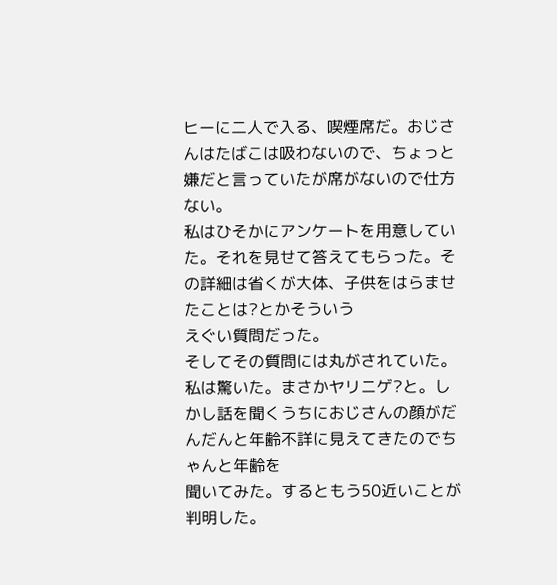ヒーに二人で入る、喫煙席だ。おじさんはたばこは吸わないので、ちょっと嫌だと言っていたが席がないので仕方ない。
私はひそかにアンケートを用意していた。それを見せて答えてもらった。その詳細は省くが大体、子供をはらませたことは?とかそういう
えぐい質問だった。
そしてその質問には丸がされていた。私は驚いた。まさかヤリニゲ?と。しかし話を聞くうちにおじさんの顔がだんだんと年齢不詳に見えてきたのでちゃんと年齢を
聞いてみた。するともう50近いことが判明した。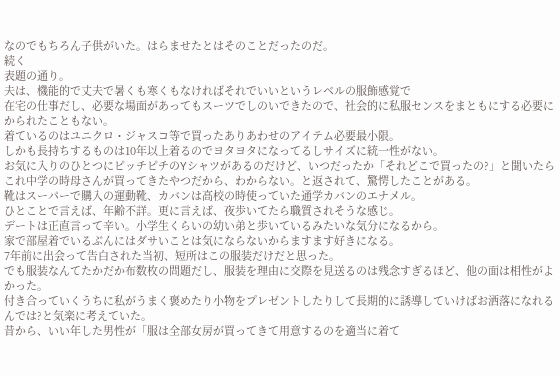なのでもちろん子供がいた。はらませたとはそのことだったのだ。
続く
表題の通り。
夫は、機能的で丈夫で暑くも寒くもなければそれでいいというレベルの服飾感覚で
在宅の仕事だし、必要な場面があってもスーツでしのいできたので、社会的に私服センスをまともにする必要にかられたこともない。
着ているのはユニクロ・ジャスコ等で買ったありあわせのアイテム必要最小限。
しかも長持ちするものは10年以上着るのでヨタヨタになってるしサイズに統一性がない。
お気に入りのひとつにピッチピチのYシャツがあるのだけど、いつだったか「それどこで買ったの?」と聞いたら
これ中学の時母さんが買ってきたやつだから、わからない。と返されて、驚愕したことがある。
靴はスーパーで購入の運動靴、カバンは高校の時使っていた通学カバンのエナメル。
ひとことで言えば、年齢不詳。更に言えば、夜歩いてたら職質されそうな感じ。
デートは正直言って辛い。小学生くらいの幼い弟と歩いているみたいな気分になるから。
家で部屋着でいるぶんにはダサいことは気にならないからますます好きになる。
7年前に出会って告白された当初、短所はこの服装だけだと思った。
でも服装なんてたかだか布数枚の問題だし、服装を理由に交際を見送るのは残念すぎるほど、他の面は相性がよかった。
付き合っていくうちに私がうまく褒めたり小物をプレゼントしたりして長期的に誘導していけばお洒落になれるんでは?と気楽に考えていた。
昔から、いい年した男性が「服は全部女房が買ってきて用意するのを適当に着て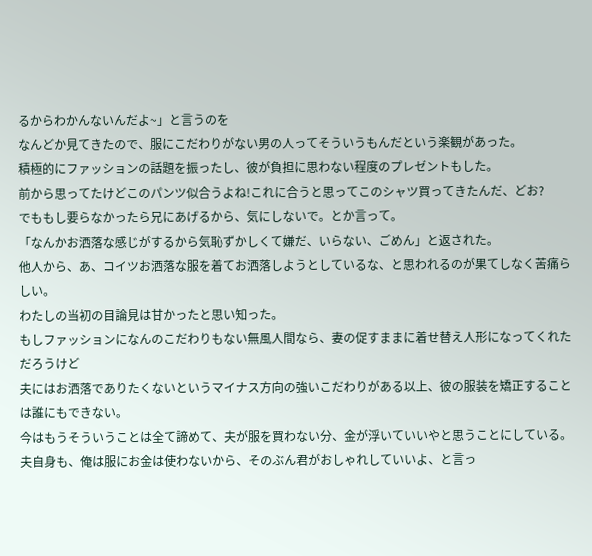るからわかんないんだよ~」と言うのを
なんどか見てきたので、服にこだわりがない男の人ってそういうもんだという楽観があった。
積極的にファッションの話題を振ったし、彼が負担に思わない程度のプレゼントもした。
前から思ってたけどこのパンツ似合うよね!これに合うと思ってこのシャツ買ってきたんだ、どお?
でももし要らなかったら兄にあげるから、気にしないで。とか言って。
「なんかお洒落な感じがするから気恥ずかしくて嫌だ、いらない、ごめん」と返された。
他人から、あ、コイツお洒落な服を着てお洒落しようとしているな、と思われるのが果てしなく苦痛らしい。
わたしの当初の目論見は甘かったと思い知った。
もしファッションになんのこだわりもない無風人間なら、妻の促すままに着せ替え人形になってくれただろうけど
夫にはお洒落でありたくないというマイナス方向の強いこだわりがある以上、彼の服装を矯正することは誰にもできない。
今はもうそういうことは全て諦めて、夫が服を買わない分、金が浮いていいやと思うことにしている。
夫自身も、俺は服にお金は使わないから、そのぶん君がおしゃれしていいよ、と言っ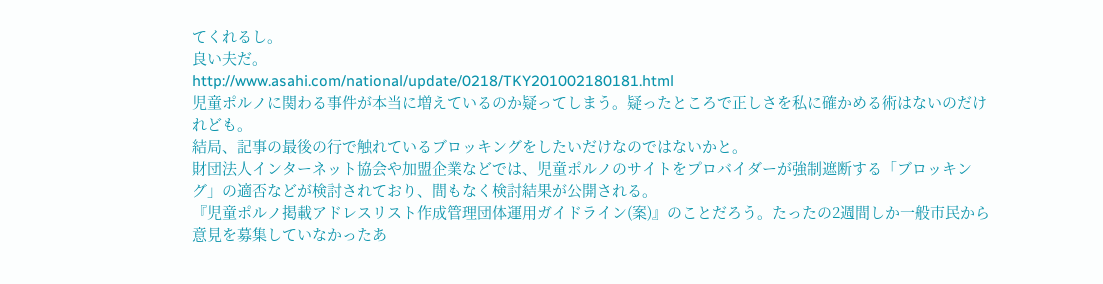てくれるし。
良い夫だ。
http://www.asahi.com/national/update/0218/TKY201002180181.html
児童ポルノに関わる事件が本当に増えているのか疑ってしまう。疑ったところで正しさを私に確かめる術はないのだけれども。
結局、記事の最後の行で触れているブロッキングをしたいだけなのではないかと。
財団法人インターネット協会や加盟企業などでは、児童ポルノのサイトをプロバイダーが強制遮断する「ブロッキング」の適否などが検討されており、間もなく検討結果が公開される。
『児童ポルノ掲載アドレスリスト作成管理団体運用ガイドライン(案)』のことだろう。たったの2週間しか一般市民から意見を募集していなかったあ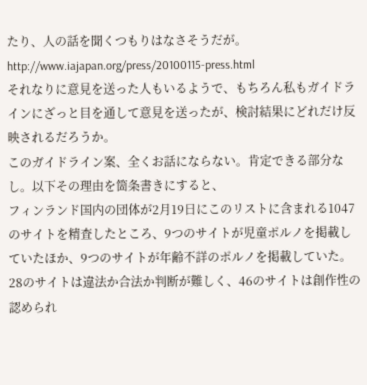たり、人の話を聞くつもりはなさそうだが。
http://www.iajapan.org/press/20100115-press.html
それなりに意見を送った人もいるようで、もちろん私もガイドラインにざっと目を通して意見を送ったが、検討結果にどれだけ反映されるだろうか。
このガイドライン案、全くお話にならない。肯定できる部分なし。以下その理由を箇条書きにすると、
フィンランド国内の団体が2月19日にこのリストに含まれる1047のサイトを精査したところ、9つのサイトが児童ポルノを掲載していたほか、9つのサイトが年齢不詳のポルノを掲載していた。28のサイトは違法か合法か判断が難しく、46のサイトは創作性の認められ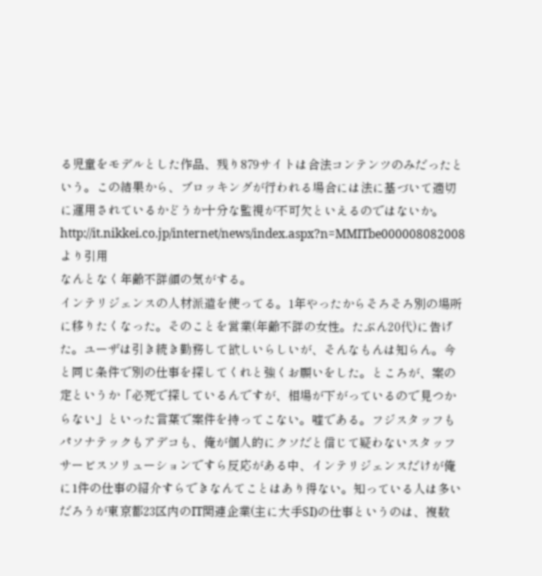る児童をモデルとした作品、残り879サイトは合法コンテンツのみだったという。この結果から、ブロッキングが行われる場合には法に基づいて適切に運用されているかどうか十分な監視が不可欠といえるのではないか。
http://it.nikkei.co.jp/internet/news/index.aspx?n=MMITbe000008082008 より引用
なんとなく年齢不詳顔の気がする。
インテリジェンスの人材派遣を使ってる。1年やったからそろそろ別の場所に移りたくなった。そのことを営業(年齢不詳の女性。たぶん20代)に告げた。ユーザは引き続き勤務して欲しいらしいが、そんなもんは知らん。今と同じ条件で別の仕事を探してくれと強くお願いをした。ところが、案の定というか「必死で探しているんですが、相場が下がっているので見つからない」といった言葉で案件を持ってこない。嘘である。フジスタッフもパソナテックもアデコも、俺が個人的にクソだと信じて疑わないスタッフサービスソリューションですら反応がある中、インテリジェンスだけが俺に1件の仕事の紹介すらできなんてことはあり得ない。知っている人は多いだろうが東京都23区内のIT関連企業(主に大手SI)の仕事というのは、複数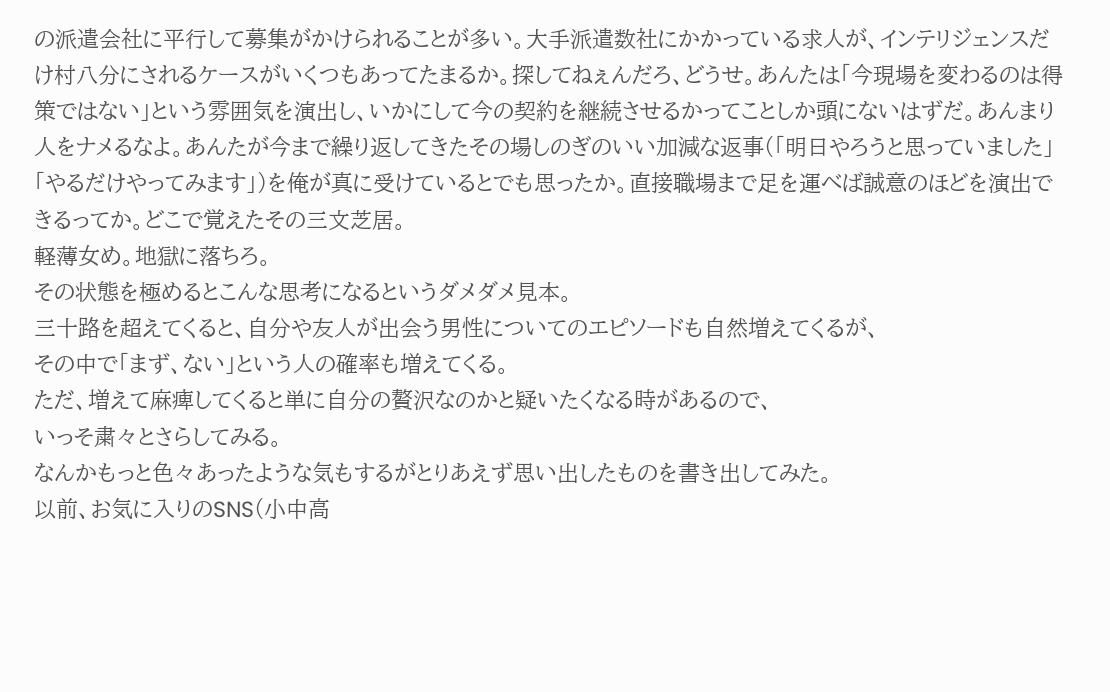の派遣会社に平行して募集がかけられることが多い。大手派遣数社にかかっている求人が、インテリジェンスだけ村八分にされるケースがいくつもあってたまるか。探してねぇんだろ、どうせ。あんたは「今現場を変わるのは得策ではない」という雰囲気を演出し、いかにして今の契約を継続させるかってことしか頭にないはずだ。あんまり人をナメるなよ。あんたが今まで繰り返してきたその場しのぎのいい加減な返事(「明日やろうと思っていました」「やるだけやってみます」)を俺が真に受けているとでも思ったか。直接職場まで足を運べば誠意のほどを演出できるってか。どこで覚えたその三文芝居。
軽薄女め。地獄に落ちろ。
その状態を極めるとこんな思考になるというダメダメ見本。
三十路を超えてくると、自分や友人が出会う男性についてのエピソードも自然増えてくるが、
その中で「まず、ない」という人の確率も増えてくる。
ただ、増えて麻痺してくると単に自分の贅沢なのかと疑いたくなる時があるので、
いっそ粛々とさらしてみる。
なんかもっと色々あったような気もするがとりあえず思い出したものを書き出してみた。
以前、お気に入りのSNS(小中高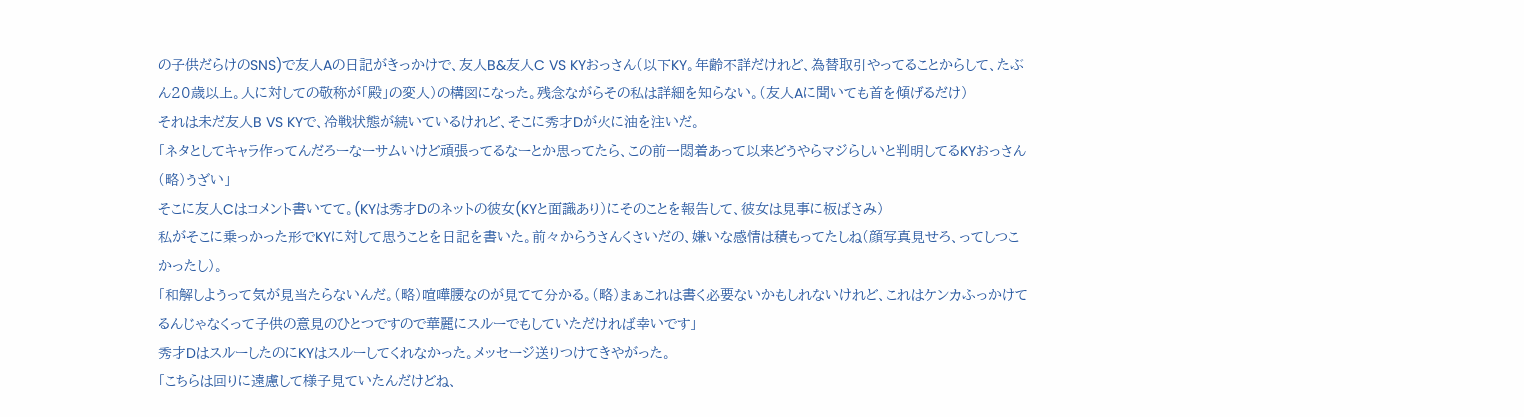の子供だらけのSNS)で友人Aの日記がきっかけで、友人B&友人C VS KYおっさん(以下KY。年齢不詳だけれど、為替取引やってることからして、たぶん20歳以上。人に対しての敬称が「殿」の変人)の構図になった。残念ながらその私は詳細を知らない。(友人Aに聞いても首を傾げるだけ)
それは未だ友人B VS KYで、冷戦状態が続いているけれど、そこに秀才Dが火に油を注いだ。
「ネタとしてキャラ作ってんだろーなーサムいけど頑張ってるなーとか思ってたら、この前一悶着あって以来どうやらマジらしいと判明してるKYおっさん(略)うざい」
そこに友人Cはコメント書いてて。(KYは秀才Dのネットの彼女(KYと面識あり)にそのことを報告して、彼女は見事に板ばさみ)
私がそこに乗っかった形でKYに対して思うことを日記を書いた。前々からうさんくさいだの、嫌いな感情は積もってたしね(顔写真見せろ、ってしつこかったし)。
「和解しようって気が見当たらないんだ。(略)喧嘩腰なのが見てて分かる。(略)まぁこれは書く必要ないかもしれないけれど、これはケンカふっかけてるんじゃなくって子供の意見のひとつですので華麗にスルーでもしていただければ幸いです」
秀才DはスルーしたのにKYはスルーしてくれなかった。メッセージ送りつけてきやがった。
「こちらは回りに遠慮して様子見ていたんだけどね、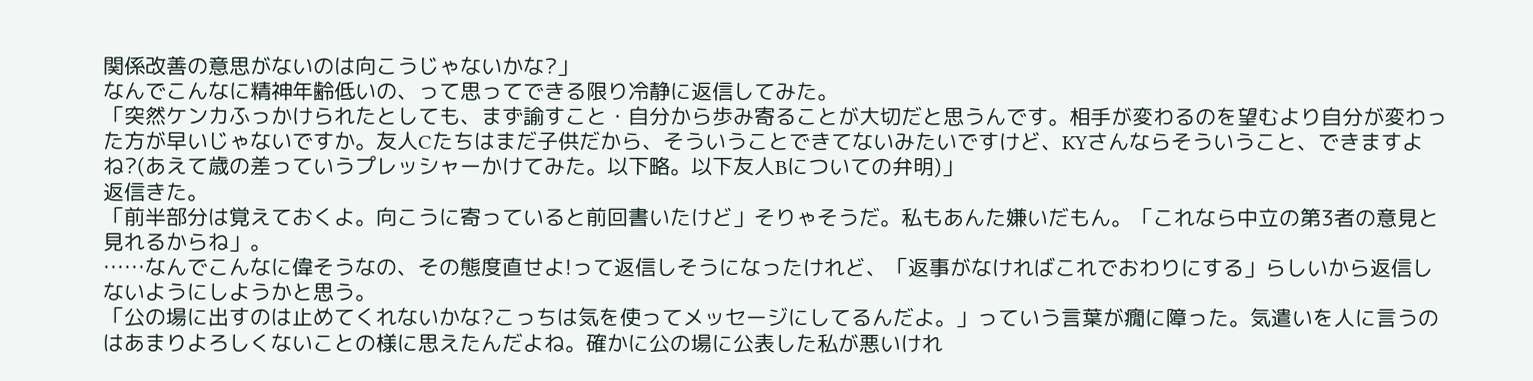関係改善の意思がないのは向こうじゃないかな?」
なんでこんなに精神年齢低いの、って思ってできる限り冷静に返信してみた。
「突然ケンカふっかけられたとしても、まず諭すこと・自分から歩み寄ることが大切だと思うんです。相手が変わるのを望むより自分が変わった方が早いじゃないですか。友人Cたちはまだ子供だから、そういうことできてないみたいですけど、KYさんならそういうこと、できますよね?(あえて歳の差っていうプレッシャーかけてみた。以下略。以下友人Bについての弁明)」
返信きた。
「前半部分は覚えておくよ。向こうに寄っていると前回書いたけど」そりゃそうだ。私もあんた嫌いだもん。「これなら中立の第3者の意見と見れるからね」。
……なんでこんなに偉そうなの、その態度直せよ!って返信しそうになったけれど、「返事がなければこれでおわりにする」らしいから返信しないようにしようかと思う。
「公の場に出すのは止めてくれないかな?こっちは気を使ってメッセージにしてるんだよ。」っていう言葉が癇に障った。気遣いを人に言うのはあまりよろしくないことの様に思えたんだよね。確かに公の場に公表した私が悪いけれ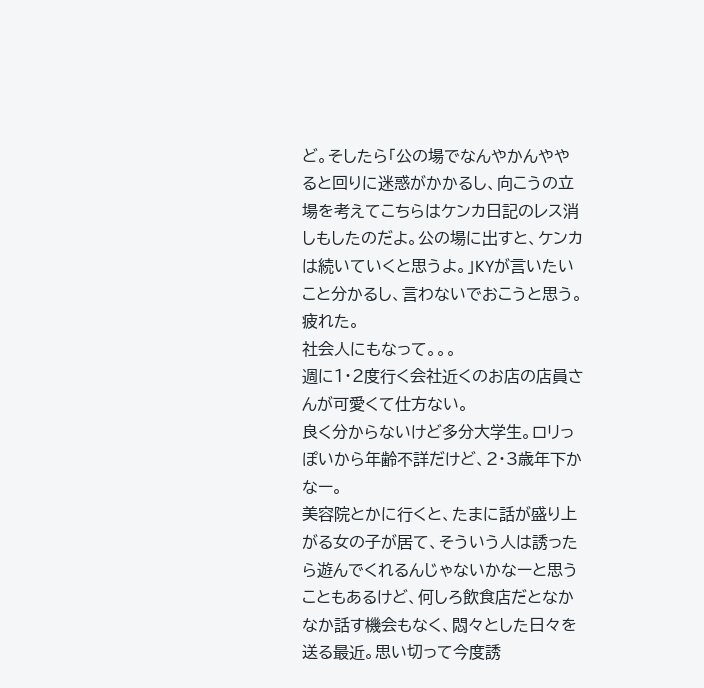ど。そしたら「公の場でなんやかんややると回りに迷惑がかかるし、向こうの立場を考えてこちらはケンカ日記のレス消しもしたのだよ。公の場に出すと、ケンカは続いていくと思うよ。」KYが言いたいこと分かるし、言わないでおこうと思う。
疲れた。
社会人にもなって。。。
週に1・2度行く会社近くのお店の店員さんが可愛くて仕方ない。
良く分からないけど多分大学生。ロリっぽいから年齢不詳だけど、2・3歳年下かなー。
美容院とかに行くと、たまに話が盛り上がる女の子が居て、そういう人は誘ったら遊んでくれるんじゃないかなーと思うこともあるけど、何しろ飲食店だとなかなか話す機会もなく、悶々とした日々を送る最近。思い切って今度誘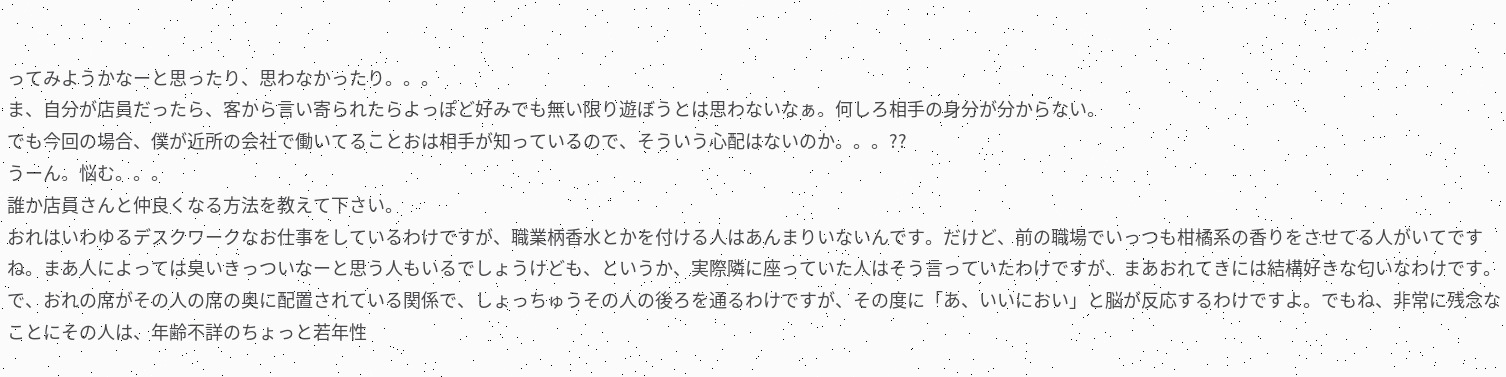ってみようかなーと思ったり、思わなかったり。。。
ま、自分が店員だったら、客から言い寄られたらよっぽど好みでも無い限り遊ぼうとは思わないなぁ。何しろ相手の身分が分からない。
でも今回の場合、僕が近所の会社で働いてることおは相手が知っているので、そういう心配はないのか。。。??
うーん。悩む。。。
誰か店員さんと仲良くなる方法を教えて下さい。
おれはいわゆるデスクワークなお仕事をしているわけですが、職業柄香水とかを付ける人はあんまりいないんです。だけど、前の職場でいっつも柑橘系の香りをさせてる人がいてですね。まあ人によっては臭いきっついなーと思う人もいるでしょうけども、というか、実際隣に座っていた人はそう言っていたわけですが、まあおれてきには結構好きな匂いなわけです。
で、おれの席がその人の席の奥に配置されている関係で、しょっちゅうその人の後ろを通るわけですが、その度に「あ、いいにおい」と脳が反応するわけですよ。でもね、非常に残念なことにその人は、年齢不詳のちょっと若年性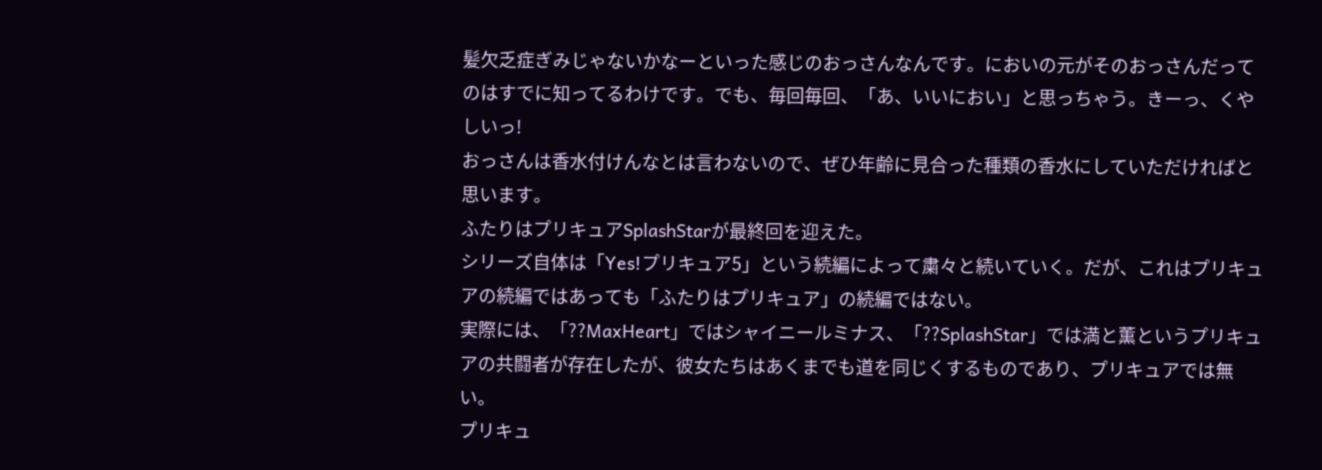髪欠乏症ぎみじゃないかなーといった感じのおっさんなんです。においの元がそのおっさんだってのはすでに知ってるわけです。でも、毎回毎回、「あ、いいにおい」と思っちゃう。きーっ、くやしいっ!
おっさんは香水付けんなとは言わないので、ぜひ年齢に見合った種類の香水にしていただければと思います。
ふたりはプリキュアSplashStarが最終回を迎えた。
シリーズ自体は「Yes!プリキュア5」という続編によって粛々と続いていく。だが、これはプリキュアの続編ではあっても「ふたりはプリキュア」の続編ではない。
実際には、「??MaxHeart」ではシャイニールミナス、「??SplashStar」では満と薫というプリキュアの共闘者が存在したが、彼女たちはあくまでも道を同じくするものであり、プリキュアでは無い。
プリキュ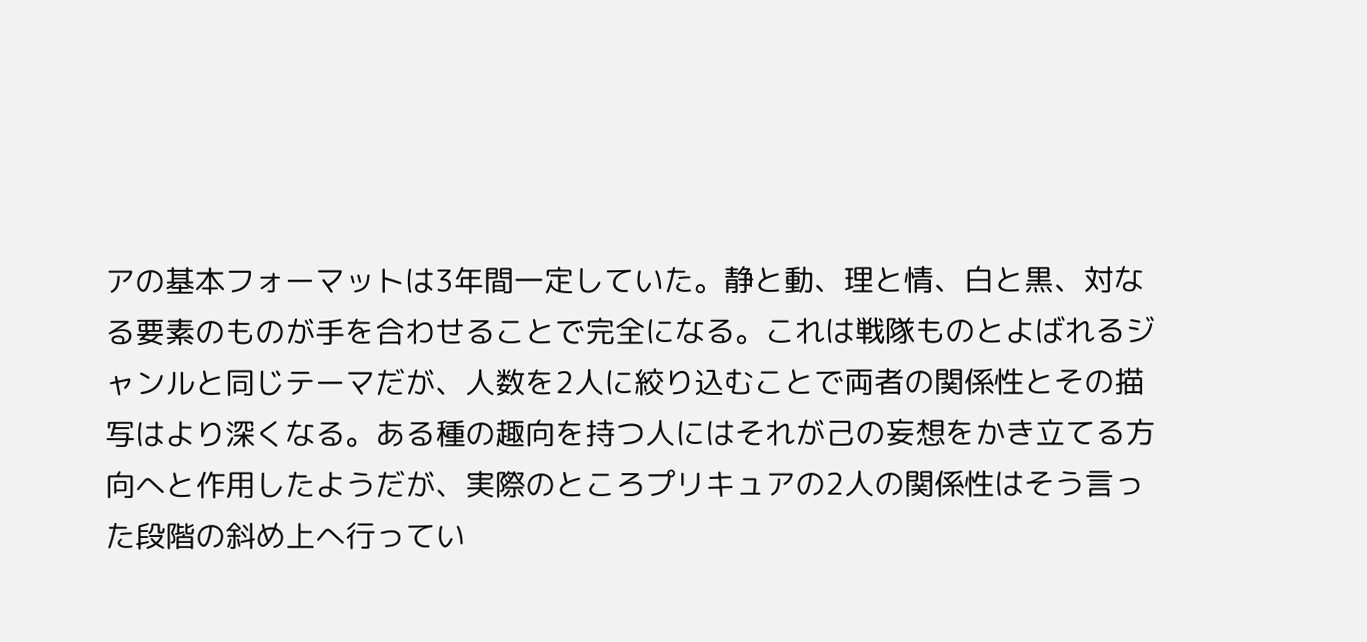アの基本フォーマットは3年間一定していた。静と動、理と情、白と黒、対なる要素のものが手を合わせることで完全になる。これは戦隊ものとよばれるジャンルと同じテーマだが、人数を2人に絞り込むことで両者の関係性とその描写はより深くなる。ある種の趣向を持つ人にはそれが己の妄想をかき立てる方向へと作用したようだが、実際のところプリキュアの2人の関係性はそう言った段階の斜め上へ行ってい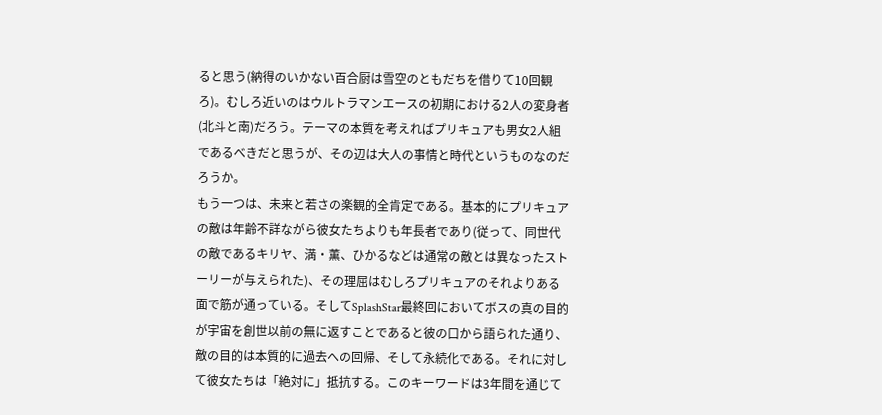ると思う(納得のいかない百合厨は雪空のともだちを借りて10回観ろ)。むしろ近いのはウルトラマンエースの初期における2人の変身者(北斗と南)だろう。テーマの本質を考えればプリキュアも男女2人組であるべきだと思うが、その辺は大人の事情と時代というものなのだろうか。
もう一つは、未来と若さの楽観的全肯定である。基本的にプリキュアの敵は年齢不詳ながら彼女たちよりも年長者であり(従って、同世代の敵であるキリヤ、満・薫、ひかるなどは通常の敵とは異なったストーリーが与えられた)、その理屈はむしろプリキュアのそれよりある面で筋が通っている。そしてSplashStar最終回においてボスの真の目的が宇宙を創世以前の無に返すことであると彼の口から語られた通り、敵の目的は本質的に過去への回帰、そして永続化である。それに対して彼女たちは「絶対に」抵抗する。このキーワードは3年間を通じて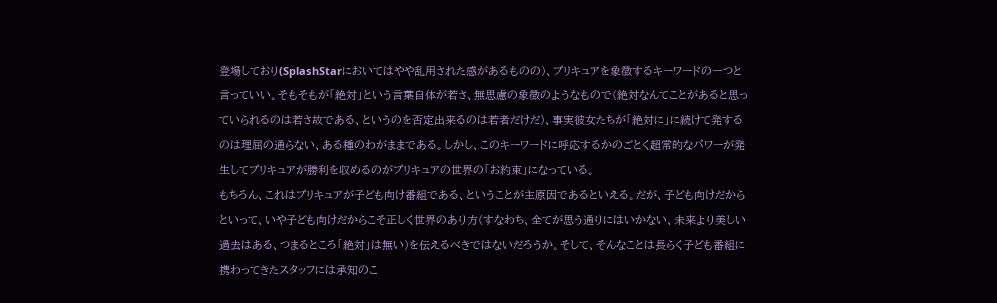登場しており(SplashStarにおいてはやや乱用された感があるものの)、プリキュアを象徴するキーワードの一つと言っていい。そもそもが「絶対」という言葉自体が若さ、無思慮の象徴のようなもので(絶対なんてことがあると思っていられるのは若さ故である、というのを否定出来るのは若者だけだ)、事実彼女たちが「絶対に」に続けて発するのは理屈の通らない、ある種のわがままである。しかし、このキーワードに呼応するかのごとく超常的なパワーが発生してプリキュアが勝利を収めるのがプリキュアの世界の「お約束」になっている。
もちろん、これはプリキュアが子ども向け番組である、ということが主原因であるといえる。だが、子ども向けだからといって、いや子ども向けだからこそ正しく世界のあり方(すなわち、全てが思う通りにはいかない、未来より美しい過去はある、つまるところ「絶対」は無い)を伝えるべきではないだろうか。そして、そんなことは長らく子ども番組に携わってきたスタッフには承知のこ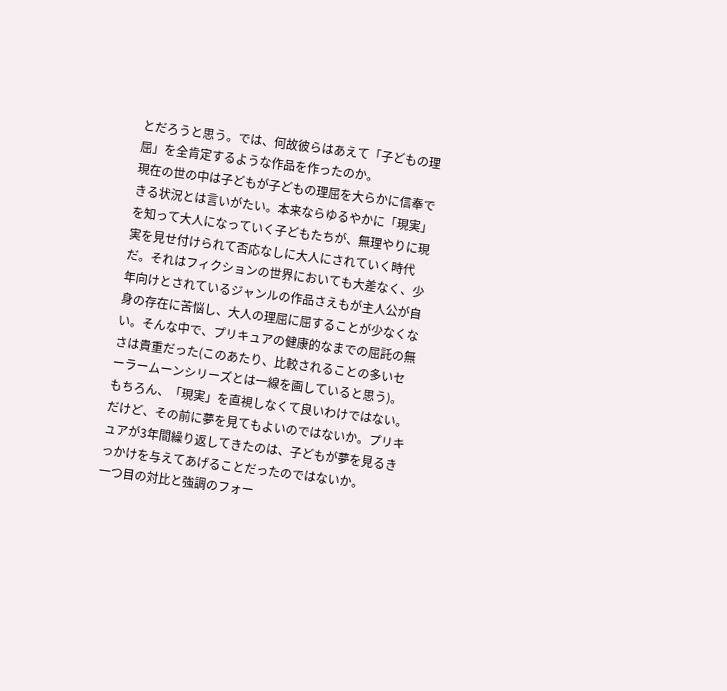とだろうと思う。では、何故彼らはあえて「子どもの理屈」を全肯定するような作品を作ったのか。
現在の世の中は子どもが子どもの理屈を大らかに信奉できる状況とは言いがたい。本来ならゆるやかに「現実」を知って大人になっていく子どもたちが、無理やりに現実を見せ付けられて否応なしに大人にされていく時代だ。それはフィクションの世界においても大差なく、少年向けとされているジャンルの作品さえもが主人公が自身の存在に苦悩し、大人の理屈に屈することが少なくない。そんな中で、プリキュアの健康的なまでの屈託の無さは貴重だった(このあたり、比較されることの多いセーラームーンシリーズとは一線を画していると思う)。もちろん、「現実」を直視しなくて良いわけではない。だけど、その前に夢を見てもよいのではないか。プリキュアが3年間繰り返してきたのは、子どもが夢を見るきっかけを与えてあげることだったのではないか。
一つ目の対比と強調のフォー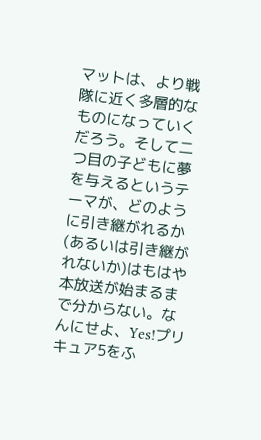マットは、より戦隊に近く多層的なものになっていくだろう。そして二つ目の子どもに夢を与えるというテーマが、どのように引き継がれるか(あるいは引き継がれないか)はもはや本放送が始まるまで分からない。なんにせよ、Yes!プリキュア5をふ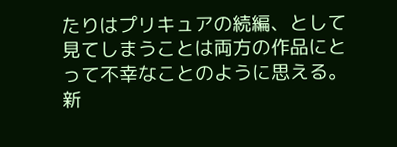たりはプリキュアの続編、として見てしまうことは両方の作品にとって不幸なことのように思える。新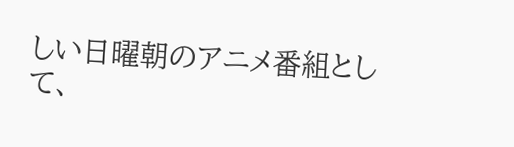しい日曜朝のアニメ番組として、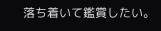落ち着いて鑑賞したい。